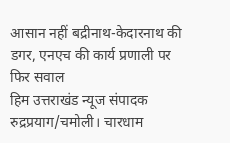आसान नहीं बद्रीनाथ-केदारनाथ की डगर, एनएच की कार्य प्रणाली पर फिर सवाल
हिम उत्तराखंड न्यूज संपादक
रुद्रप्रयाग/चमोली। चारधाम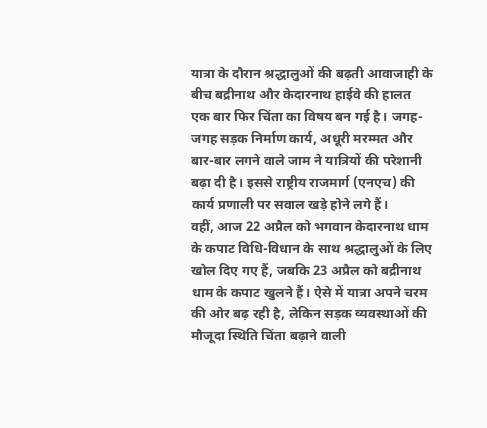यात्रा के दौरान श्रद्धालुओं की बढ़ती आवाजाही के बीच बद्रीनाथ और केदारनाथ हाईवे की हालत एक बार फिर चिंता का विषय बन गई है। जगह-जगह सड़क निर्माण कार्य, अधूरी मरम्मत और बार-बार लगने वाले जाम ने यात्रियों की परेशानी बढ़ा दी है। इससे राष्ट्रीय राजमार्ग (एनएच) की कार्य प्रणाली पर सवाल खड़े होने लगे हैं।
वहीं, आज 22 अप्रैल को भगवान केदारनाथ धाम के कपाट विधि-विधान के साथ श्रद्धालुओं के लिए खोल दिए गए हैं, जबकि 23 अप्रैल को बद्रीनाथ धाम के कपाट खुलने हैं। ऐसे में यात्रा अपने चरम की ओर बढ़ रही है, लेकिन सड़क व्यवस्थाओं की मौजूदा स्थिति चिंता बढ़ाने वाली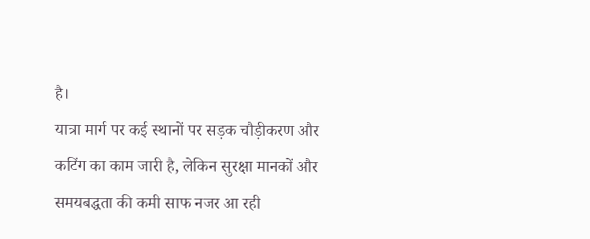है।
यात्रा मार्ग पर कई स्थानों पर सड़क चौड़ीकरण और कटिंग का काम जारी है, लेकिन सुरक्षा मानकों और समयबद्धता की कमी साफ नजर आ रही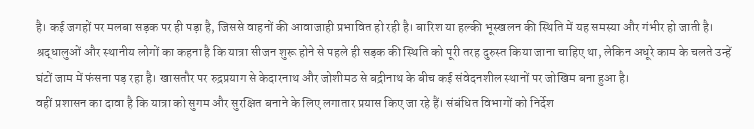है। कई जगहों पर मलबा सड़क पर ही पड़ा है, जिससे वाहनों की आवाजाही प्रभावित हो रही है। बारिश या हल्की भूस्खलन की स्थिति में यह समस्या और गंभीर हो जाती है।
श्रद्धालुओं और स्थानीय लोगों का कहना है कि यात्रा सीजन शुरू होने से पहले ही सड़क की स्थिति को पूरी तरह दुरुस्त किया जाना चाहिए था, लेकिन अधूरे काम के चलते उन्हें घंटों जाम में फंसना पड़ रहा है। खासतौर पर रुद्रप्रयाग से केदारनाथ और जोशीमठ से बद्रीनाथ के बीच कई संवेदनशील स्थानों पर जोखिम बना हुआ है।
वहीं प्रशासन का दावा है कि यात्रा को सुगम और सुरक्षित बनाने के लिए लगातार प्रयास किए जा रहे हैं। संबंधित विभागों को निर्देश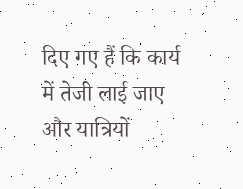दिए गए हैं कि कार्य में तेजी लाई जाए और यात्रियों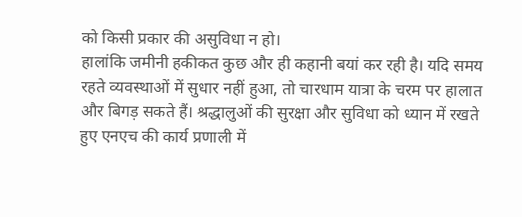को किसी प्रकार की असुविधा न हो।
हालांकि जमीनी हकीकत कुछ और ही कहानी बयां कर रही है। यदि समय रहते व्यवस्थाओं में सुधार नहीं हुआ, तो चारधाम यात्रा के चरम पर हालात और बिगड़ सकते हैं। श्रद्धालुओं की सुरक्षा और सुविधा को ध्यान में रखते हुए एनएच की कार्य प्रणाली में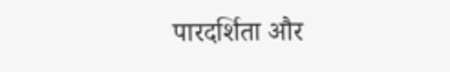पारदर्शिता और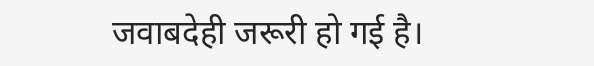जवाबदेही जरूरी हो गई है।